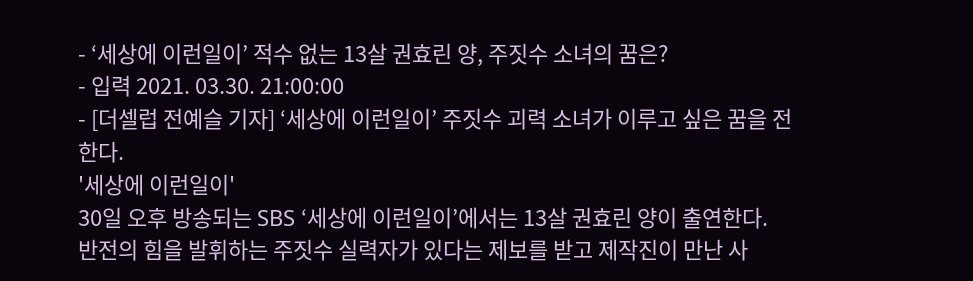- ‘세상에 이런일이’ 적수 없는 13살 권효린 양, 주짓수 소녀의 꿈은?
- 입력 2021. 03.30. 21:00:00
- [더셀럽 전예슬 기자] ‘세상에 이런일이’ 주짓수 괴력 소녀가 이루고 싶은 꿈을 전한다.
'세상에 이런일이'
30일 오후 방송되는 SBS ‘세상에 이런일이’에서는 13살 권효린 양이 출연한다.
반전의 힘을 발휘하는 주짓수 실력자가 있다는 제보를 받고 제작진이 만난 사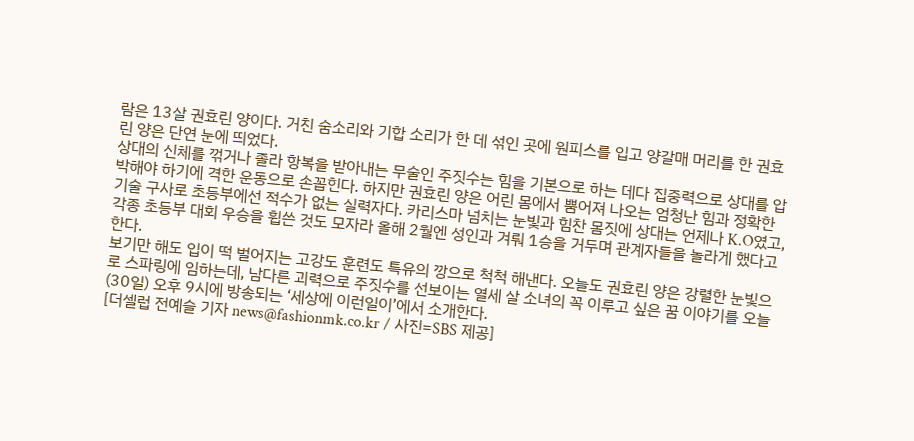람은 13살 권효린 양이다. 거친 숨소리와 기합 소리가 한 데 섞인 곳에 원피스를 입고 양갈매 머리를 한 권효린 양은 단연 눈에 띄었다.
상대의 신체를 꺾거나 졸라 항복을 받아내는 무술인 주짓수는 힘을 기본으로 하는 데다 집중력으로 상대를 압박해야 하기에 격한 운동으로 손꼽힌다. 하지만 권효린 양은 어린 몸에서 뿜어져 나오는 엄청난 힘과 정확한 기술 구사로 초등부에선 적수가 없는 실력자다. 카리스마 넘치는 눈빛과 힘찬 몸짓에 상대는 언제나 K.O였고, 각종 초등부 대회 우승을 휩쓴 것도 모자라 올해 2월엔 성인과 겨뤄 1승을 거두며 관계자들을 놀라게 했다고 한다.
보기만 해도 입이 떡 벌어지는 고강도 훈련도 특유의 깡으로 척척 해낸다. 오늘도 권효린 양은 강렬한 눈빛으로 스파링에 임하는데, 남다른 괴력으로 주짓수를 선보이는 열세 살 소녀의 꼭 이루고 싶은 꿈 이야기를 오늘(30일) 오후 9시에 방송되는 ‘세상에 이런일이’에서 소개한다.
[더셀럽 전예슬 기자 news@fashionmk.co.kr / 사진=SBS 제공]